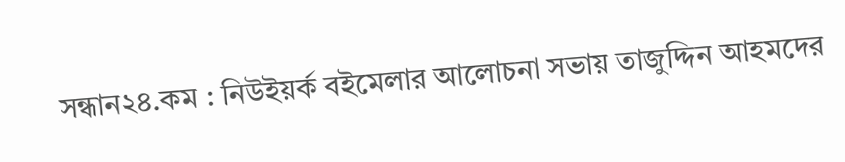সন্ধান২৪.কম : নিউইয়র্ক বইমেলার আলোচনা সভায় তাজুদ্দিন আহমদের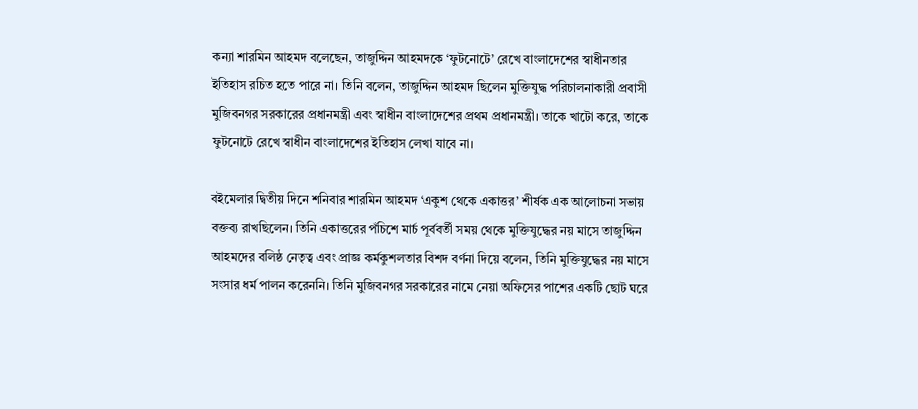কন্যা শারমিন আহমদ বলেছেন, তাজুদ্দিন আহমদকে ‘ফুটনোটে’ রেখে বাংলাদেশের স্বাধীনতার ইতিহাস রচিত হতে পারে না। তিনি বলেন, তাজুদ্দিন আহমদ ছিলেন মুক্তিযুদ্ধ পরিচালনাকারী প্রবাসী মুজিবনগর সরকারের প্রধানমন্ত্রী এবং স্বাধীন বাংলাদেশের প্রথম প্রধানমন্ত্রী। তাকে খাটো করে, তাকে ফুটনোটে রেখে স্বাধীন বাংলাদেশের ইতিহাস লেখা যাবে না।

বইমেলার দ্বিতীয় দিনে শনিবার শারমিন আহমদ ‘একুশ থেকে একাত্তর’ শীর্ষক এক আলোচনা সভায় বক্তব্য রাখছিলেন। তিনি একাত্তরের পঁচিশে মার্চ পূর্ববর্তী সময় থেকে মুক্তিযুদ্ধের নয় মাসে তাজুদ্দিন আহমদের বলিষ্ঠ নেতৃত্ব এবং প্রাজ্ঞ কর্মকুশলতার বিশদ বর্ণনা দিয়ে বলেন, তিনি মুক্তিযুদ্ধের নয় মাসে সংসার ধর্ম পালন করেননি। তিনি মুজিবনগর সরকারের নামে নেয়া অফিসের পাশের একটি ছোট ঘরে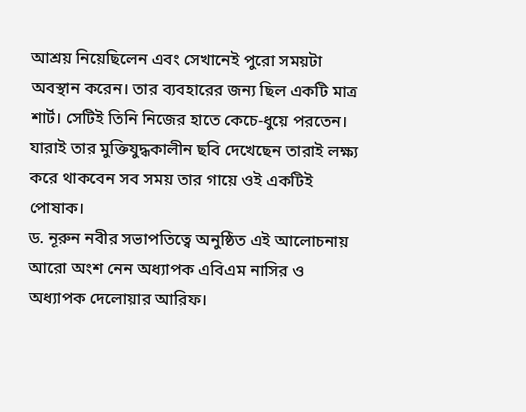আশ্রয় নিয়েছিলেন এবং সেখানেই পুরো সময়টা অবস্থান করেন। তার ব্যবহারের জন্য ছিল একটি মাত্র শার্ট। সেটিই তিনি নিজের হাতে কেচে-ধুয়ে পরতেন। যারাই তার মুক্তিযুদ্ধকালীন ছবি দেখেছেন তারাই লক্ষ্য করে থাকবেন সব সময় তার গায়ে ওই একটিই পোষাক।
ড. নূরুন নবীর সভাপতিত্বে অনুষ্ঠিত এই আলোচনায় আরো অংশ নেন অধ্যাপক এবিএম নাসির ও অধ্যাপক দেলোয়ার আরিফ।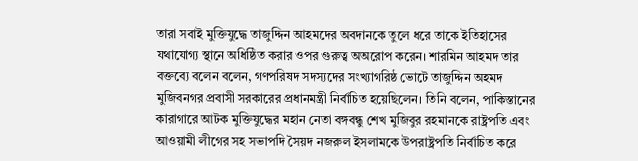তারা সবাই মুক্তিযুদ্ধে তাজুদ্দিন আহমদের অবদানকে তুলে ধরে তাকে ইতিহাসের যথাযোগ্য স্থানে অধিষ্ঠিত করার ওপর গুরুত্ব অঅরোপ করেন। শারমিন আহমদ তার বক্তব্যে বলেন বলেন, গণপরিষদ সদস্যদের সংখ্যাগরিষ্ঠ ভোটে তাজুদ্দিন অহমদ মুজিবনগর প্রবাসী সরকারের প্রধানমন্ত্রী নির্বাচিত হয়েছিলেন। তিনি বলেন, পাকিস্তানের কারাগারে আটক মুক্তিযুদ্ধের মহান নেতা বঙ্গবন্ধু শেখ মুজিবুর রহমানকে রাষ্ট্রপতি এবং আওয়ামী লীগের সহ সভাপদি সৈয়দ নজরুল ইসলামকে উপরাষ্ট্রপতি নির্বাচিত করে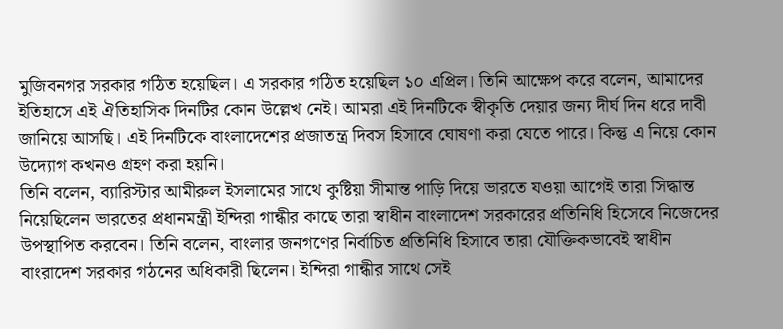মুজিবনগর সরকার গঠিত হয়েছিল। এ সরকার গঠিত হয়েছিল ১০ এপ্রিল। তিনি আক্ষেপ করে বলেন, আমাদের ইতিহাসে এই ঐতিহাসিক দিনটির কোন উল্লেখ নেই। আমরা এই দিনটিকে স্বীকৃতি দেয়ার জন্য দীর্ঘ দিন ধরে দাবী জানিয়ে আসছি। এই দিনটিকে বাংলাদেশের প্রজাতন্ত্র দিবস হিসাবে ঘোষণা করা যেতে পারে। কিন্তু এ নিয়ে কোন উদ্যোগ কখনও গ্রহণ করা হয়নি।
তিনি বলেন, ব্যারিস্টার আমীরুল ইসলামের সাথে কুষ্টিয়া সীমান্ত পাড়ি দিয়ে ভারতে যওয়া আগেই তারা সিদ্ধান্ত নিয়েছিলেন ভারতের প্রধানমন্ত্রী ইন্দিরা গান্ধীর কাছে তারা স্বাধীন বাংলাদেশ সরকারের প্রতিনিধি হিসেবে নিজেদের উপস্থাপিত করবেন। তিনি বলেন, বাংলার জনগণের নির্বাচিত প্রতিনিধি হিসাবে তারা যৌক্তিকভাবেই স্বাধীন বাংরাদেশ সরকার গঠনের অধিকারী ছিলেন। ইন্দিরা গান্ধীর সাথে সেই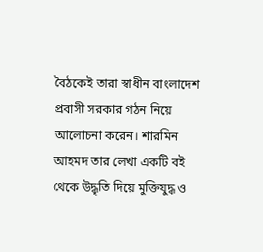বৈঠকেই তারা স্বাধীন বাংলাদেশ প্রবাসী সরকার গঠন নিয়ে আলোচনা করেন। শারমিন আহমদ তার লেখা একটি বই থেকে উদ্ধৃতি দিয়ে মুক্তিযুদ্ধ ও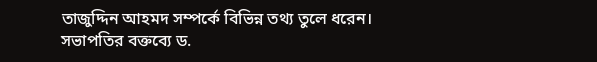তাজুদ্দিন আহমদ সম্পর্কে বিভিন্ন তথ্য তুলে ধরেন।
সভাপতির বক্তব্যে ড.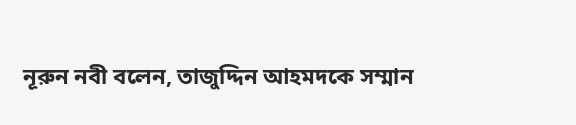নূরুন নবী বলেন, তাজুদ্দিন আহমদকে সম্মান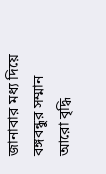জানাবার মধ্য দিয়ে বঙ্গবন্ধুর সম্মান আরো বৃদ্ধি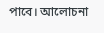পাবে। আলোচনা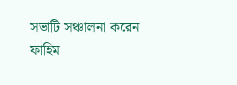সভাটি সঞ্চালনা করেন ফাহিম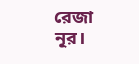রেজা নূর।